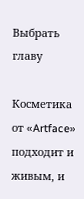Выбрать главу

Косметика от «Artface» подходит и живым, и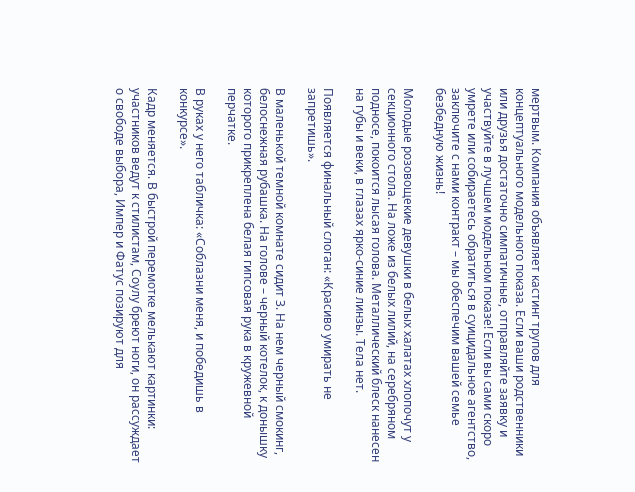мертвым. Компания объявляет кастинг трупов для концептуального модельного показа. Если ваши родственники или друзья достаточно симпатичные, отправляйте заявку и участвуйте в лучшем модельном показе! Если вы сами скоро умрете или собираетесь обратиться в суицидальное агентство, заключите с нами контракт – мы обеспечим вашей семье безбедную жизнь!

Молодые розовощекие девушки в белых халатах хлопочут у секционного стола. На ложе из белых лилий, на серебряном подносе, покоится лысая голова. Металлический блеск нанесен на губы и веки, в глазах ярко-синие линзы. Тела нет.

Появляется финальный слоган: «Красиво умирать не запретишь».

В маленькой темной комнате сидит З. На нем черный смокинг, белоснежная рубашка. На голове – черный котелок, к донышку которого прикреплена белая гипсовая рука в кружевной перчатке.

В руках у него табличка: «Соблазни меня, и победишь в конкурсе».

Кадр меняется. В быстрой перемотке мелькают картинки: участников ведут к стилистам, Соулу бреют ноги, он рассуждает о свободе выбора, Импер и Фатус позируют для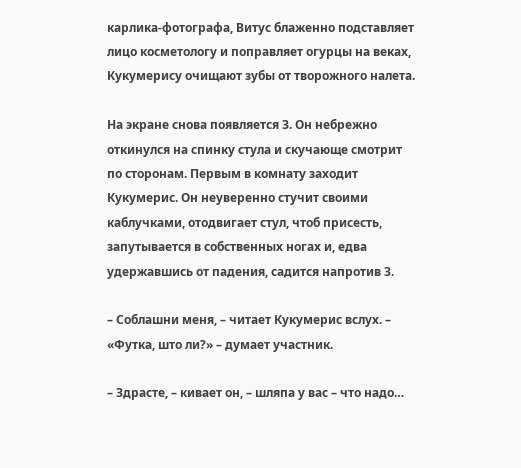карлика-фотографа, Витус блаженно подставляет лицо косметологу и поправляет огурцы на веках, Кукумерису очищают зубы от творожного налета.

На экране снова появляется З. Он небрежно откинулся на спинку стула и скучающе смотрит по сторонам. Первым в комнату заходит Кукумерис. Он неуверенно стучит своими каблучками, отодвигает стул, чтоб присесть, запутывается в собственных ногах и, едва удержавшись от падения, садится напротив З.

– Соблашни меня, – читает Кукумерис вслух. – «Футка, што ли?» – думает участник.

– Здрасте, – кивает он, – шляпа у вас – что надо…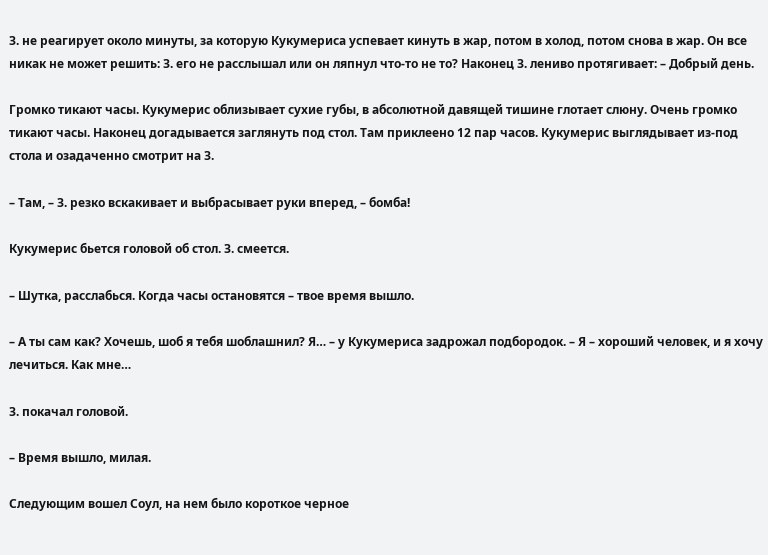З. не реагирует около минуты, за которую Кукумериса успевает кинуть в жар, потом в холод, потом снова в жар. Он все никак не может решить: З. его не расслышал или он ляпнул что-то не то? Наконец З. лениво протягивает: – Добрый день.

Громко тикают часы. Кукумерис облизывает сухие губы, в абсолютной давящей тишине глотает слюну. Очень громко тикают часы. Наконец догадывается заглянуть под стол. Там приклеено 12 пар часов. Кукумерис выглядывает из-под стола и озадаченно смотрит на З.

– Там, – З. резко вскакивает и выбрасывает руки вперед, – бомба!

Кукумерис бьется головой об стол. З. смеется.

– Шутка, расслабься. Когда часы остановятся – твое время вышло.

– А ты сам как? Хочешь, шоб я тебя шоблашнил? Я… – у Кукумериса задрожал подбородок. – Я – хороший человек, и я хочу лечиться. Как мне…

З. покачал головой.

– Время вышло, милая.

Следующим вошел Соул, на нем было короткое черное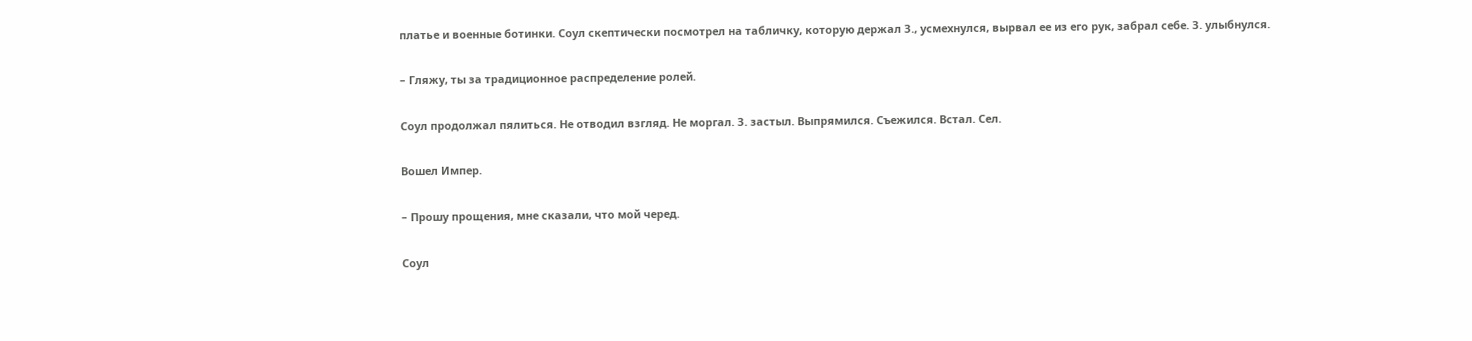платье и военные ботинки. Соул скептически посмотрел на табличку, которую держал З., усмехнулся, вырвал ее из его рук, забрал себе. З. улыбнулся.

– Гляжу, ты за традиционное распределение ролей.

Соул продолжал пялиться. Не отводил взгляд. Не моргал. З. застыл. Выпрямился. Съежился. Встал. Сел.

Вошел Импер.

– Прошу прощения, мне сказали, что мой черед.

Соул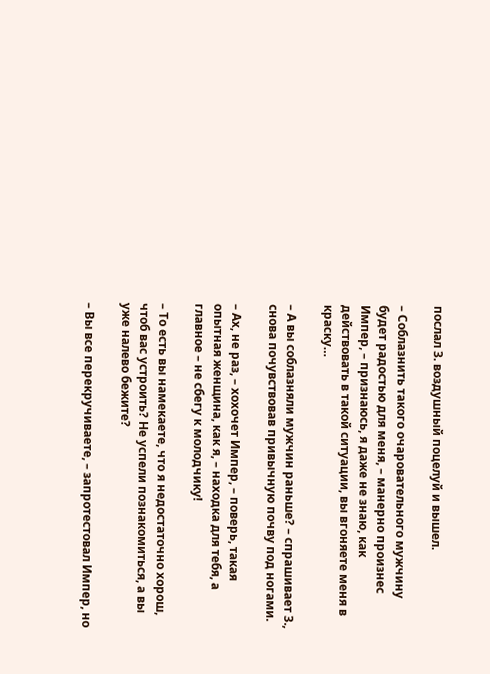послал З. воздушный поцелуй и вышел.

– Соблазнить такого очаровательного мужчину будет радостью для меня, – манерно произнес Импер, – признаюсь, я даже не знаю, как действовать в такой ситуации, вы вгоняете меня в краску…

– А вы соблазняли мужчин раньше? – спрашивает З., снова почувствовав привычную почву под ногами.

– Ах, не раз, – хохочет Импер, – поверь, такая опытная женщина, как я, – находка для тебя, а главное – не сбегу к молодчику!

– То есть вы намекаете, что я недостаточно хорош, чтоб вас устроить? Не успели познакомиться, а вы уже налево бежите?

– Вы все перекручиваете, – запротестовал Импер, но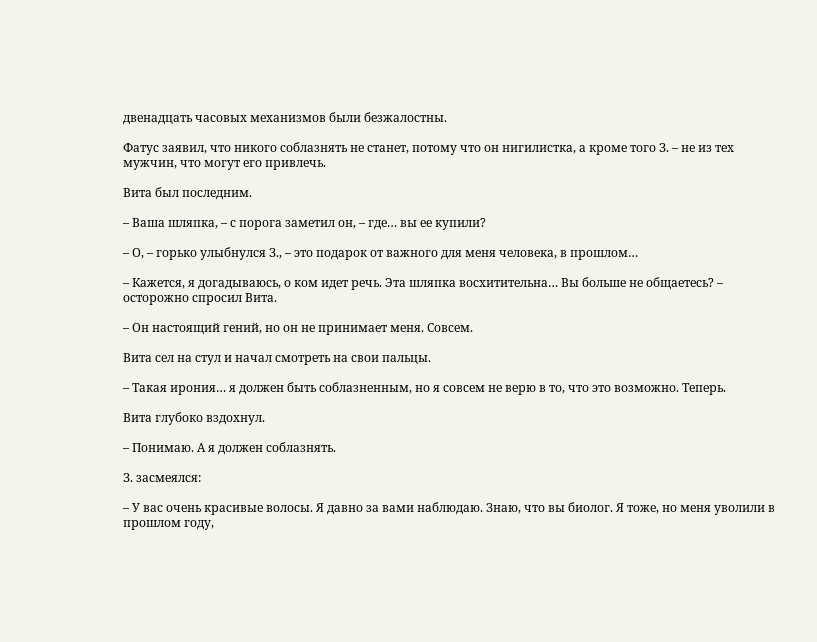двенадцать часовых механизмов были безжалостны.

Фатус заявил, что никого соблазнять не станет, потому что он нигилистка, а кроме того З. – не из тех мужчин, что могут его привлечь.

Вита был последним.

– Ваша шляпка, – с порога заметил он, – где… вы ее купили?

– О, – горько улыбнулся З., – это подарок от важного для меня человека, в прошлом…

– Кажется, я догадываюсь, о ком идет речь. Эта шляпка восхитительна… Вы больше не общаетесь? – осторожно спросил Вита.

– Он настоящий гений, но он не принимает меня. Совсем.

Вита сел на стул и начал смотреть на свои пальцы.

– Такая ирония… я должен быть соблазненным, но я совсем не верю в то, что это возможно. Теперь.

Вита глубоко вздохнул.

– Понимаю. А я должен соблазнять.

З. засмеялся:

– У вас очень красивые волосы. Я давно за вами наблюдаю. Знаю, что вы биолог. Я тоже, но меня уволили в прошлом году,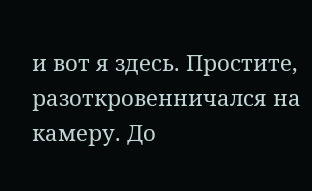и вот я здесь. Простите, разоткровенничался на камеру. До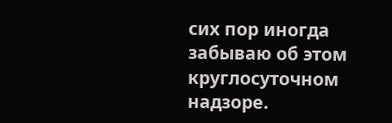сих пор иногда забываю об этом круглосуточном надзоре.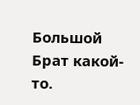Большой Брат какой-то.